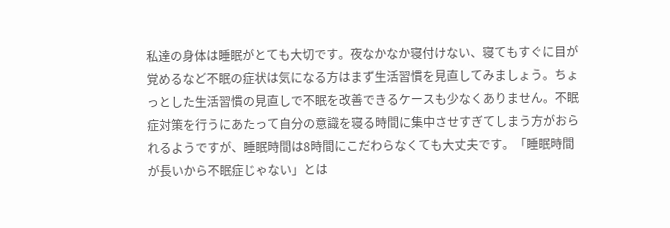私達の身体は睡眠がとても大切です。夜なかなか寝付けない、寝てもすぐに目が覚めるなど不眠の症状は気になる方はまず生活習慣を見直してみましょう。ちょっとした生活習慣の見直しで不眠を改善できるケースも少なくありません。不眠症対策を行うにあたって自分の意識を寝る時間に集中させすぎてしまう方がおられるようですが、睡眠時間は8時間にこだわらなくても大丈夫です。「睡眠時間が長いから不眠症じゃない」とは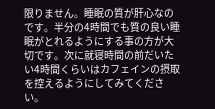限りません。睡眠の質が肝心なのです。半分の4時間でも質の良い睡眠がとれるようにする事の方が大切です。次に就寝時間の前だいたい4時間くらいはカフェインの摂取を控えるようにしてみてください。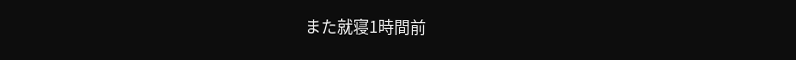また就寝1時間前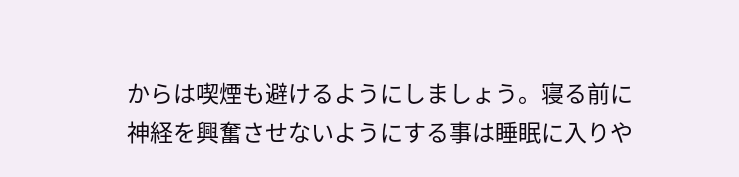からは喫煙も避けるようにしましょう。寝る前に神経を興奮させないようにする事は睡眠に入りや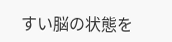すい脳の状態を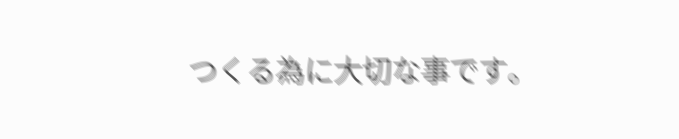つくる為に大切な事です。